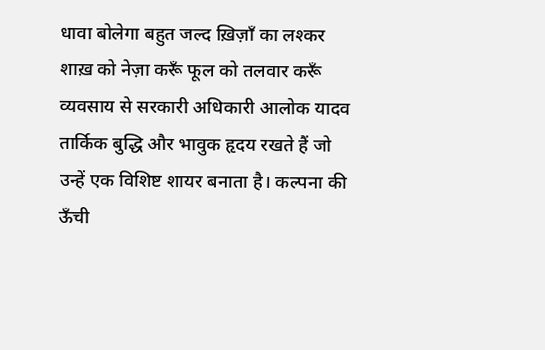धावा बोलेगा बहुत जल्द ख़िज़ाँ का लश्कर
शाख़ को नेज़ा करूँ फूल को तलवार करूँ
व्यवसाय से सरकारी अधिकारी आलोक यादव तार्किक बुद्धि और भावुक हृदय रखते हैं जो उन्हें एक विशिष्ट शायर बनाता है। कल्पना की ऊँची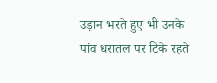उड़ान भरते हुए भी उनके पांव धरातल पर टिके रहते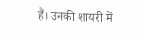हैं। उनकी शायरी में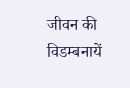जीवन की विडम्बनायें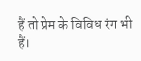हैं तो प्रेम के विविध रंग भी हैं।